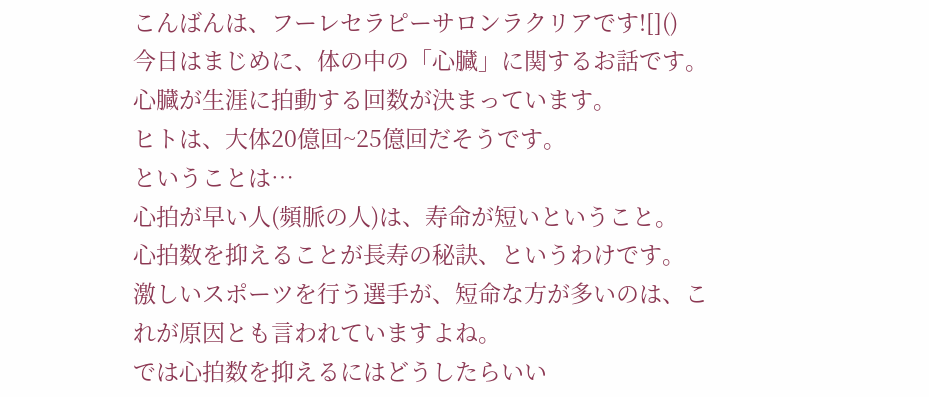こんばんは、フーレセラピーサロンラクリアです![]()
今日はまじめに、体の中の「心臓」に関するお話です。
心臓が生涯に拍動する回数が決まっています。
ヒトは、大体20億回~25億回だそうです。
ということは…
心拍が早い人(頻脈の人)は、寿命が短いということ。
心拍数を抑えることが長寿の秘訣、というわけです。
激しいスポーツを行う選手が、短命な方が多いのは、これが原因とも言われていますよね。
では心拍数を抑えるにはどうしたらいい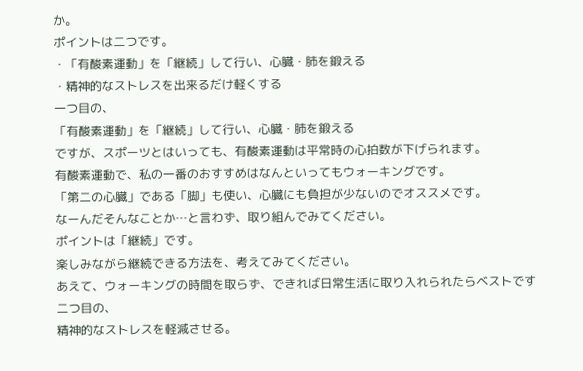か。
ポイントは二つです。
・「有酸素運動」を「継続」して行い、心臓・肺を鍛える
・精神的なストレスを出来るだけ軽くする
一つ目の、
「有酸素運動」を「継続」して行い、心臓・肺を鍛える
ですが、スポーツとはいっても、有酸素運動は平常時の心拍数が下げられます。
有酸素運動で、私の一番のおすすめはなんといってもウォーキングです。
「第二の心臓」である「脚」も使い、心臓にも負担が少ないのでオススメです。
なーんだそんなことか…と言わず、取り組んでみてください。
ポイントは「継続」です。
楽しみながら継続できる方法を、考えてみてください。
あえて、ウォーキングの時間を取らず、できれば日常生活に取り入れられたらベストです
二つ目の、
精神的なストレスを軽減させる。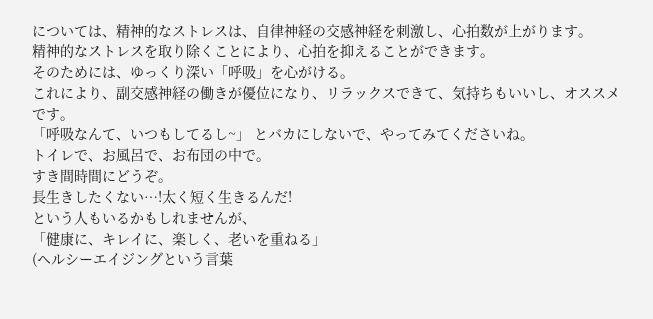については、精神的なストレスは、自律神経の交感神経を刺激し、心拍数が上がります。
精神的なストレスを取り除くことにより、心拍を抑えることができます。
そのためには、ゆっくり深い「呼吸」を心がける。
これにより、副交感神経の働きが優位になり、リラックスできて、気持ちもいいし、オススメです。
「呼吸なんて、いつもしてるし~」 とバカにしないで、やってみてくださいね。
トイレで、お風呂で、お布団の中で。
すき間時間にどうぞ。
長生きしたくない…!太く短く生きるんだ!
という人もいるかもしれませんが、
「健康に、キレイに、楽しく、老いを重ねる」
(ヘルシーエイジングという言葉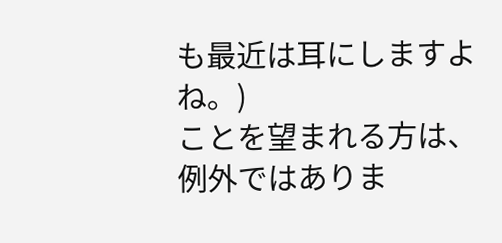も最近は耳にしますよね。)
ことを望まれる方は、例外ではありま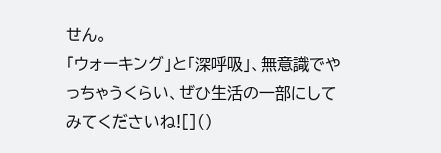せん。
「ウォーキング」と「深呼吸」、無意識でやっちゃうくらい、ぜひ生活の一部にしてみてくださいね![]()